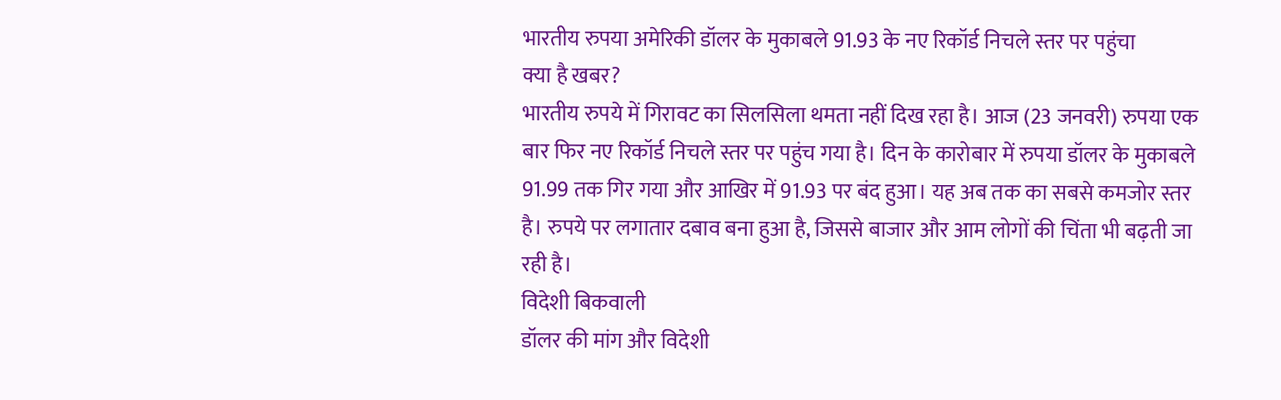भारतीय रुपया अमेरिकी डॉलर के मुकाबले 91.93 के नए रिकॉर्ड निचले स्तर पर पहुंचा
क्या है खबर?
भारतीय रुपये में गिरावट का सिलसिला थमता नहीं दिख रहा है। आज (23 जनवरी) रुपया एक बार फिर नए रिकॉर्ड निचले स्तर पर पहुंच गया है। दिन के कारोबार में रुपया डॉलर के मुकाबले 91.99 तक गिर गया और आखिर में 91.93 पर बंद हुआ। यह अब तक का सबसे कमजोर स्तर है। रुपये पर लगातार दबाव बना हुआ है, जिससे बाजार और आम लोगों की चिंता भी बढ़ती जा रही है।
विदेशी बिकवाली
डॉलर की मांग और विदेशी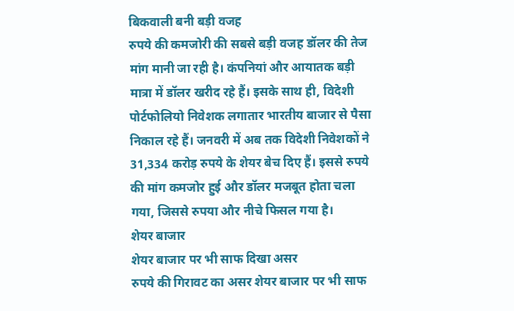बिकवाली बनी बड़ी वजह
रुपये की कमजोरी की सबसे बड़ी वजह डॉलर की तेज मांग मानी जा रही है। कंपनियां और आयातक बड़ी मात्रा में डॉलर खरीद रहे हैं। इसके साथ ही, विदेशी पोर्टफोलियो निवेशक लगातार भारतीय बाजार से पैसा निकाल रहे हैं। जनवरी में अब तक विदेशी निवेशकों ने 31,334 करोड़ रुपये के शेयर बेच दिए हैं। इससे रुपये की मांग कमजोर हुई और डॉलर मजबूत होता चला गया, जिससे रुपया और नीचे फिसल गया है।
शेयर बाजार
शेयर बाजार पर भी साफ दिखा असर
रुपये की गिरावट का असर शेयर बाजार पर भी साफ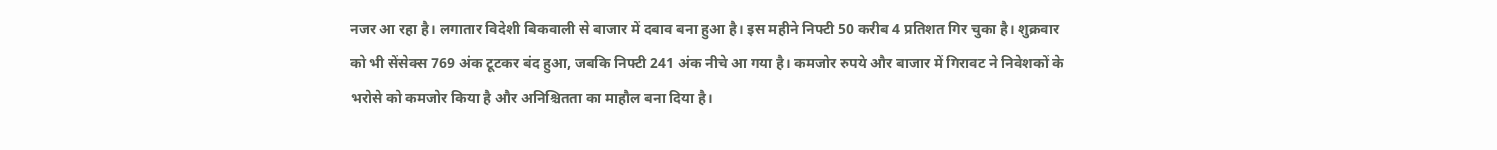नजर आ रहा है। लगातार विदेशी बिकवाली से बाजार में दबाव बना हुआ है। इस महीने निफ्टी 50 करीब 4 प्रतिशत गिर चुका है। शुक्रवार को भी सेंसेक्स 769 अंक टूटकर बंद हुआ, जबकि निफ्टी 241 अंक नीचे आ गया है। कमजोर रुपये और बाजार में गिरावट ने निवेशकों के भरोसे को कमजोर किया है और अनिश्चितता का माहौल बना दिया है।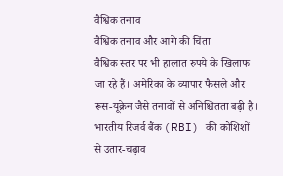वैश्विक तनाव
वैश्विक तनाव और आगे की चिंता
वैश्विक स्तर पर भी हालात रुपये के खिलाफ जा रहे हैं। अमेरिका के व्यापार फैसले और रूस-यूक्रेन जैसे तनावों से अनिश्चितता बढ़ी है। भारतीय रिजर्व बैंक (RBI) की कोशिशों से उतार-चढ़ाव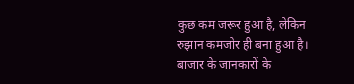कुछ कम जरूर हुआ है, लेकिन रुझान कमजोर ही बना हुआ है। बाजार के जानकारों के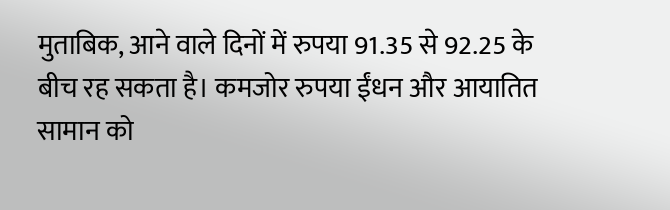मुताबिक, आने वाले दिनों में रुपया 91.35 से 92.25 के बीच रह सकता है। कमजोर रुपया ईंधन और आयातित सामान को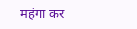महंगा कर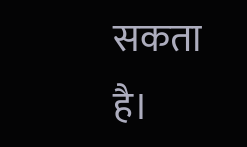सकता है।